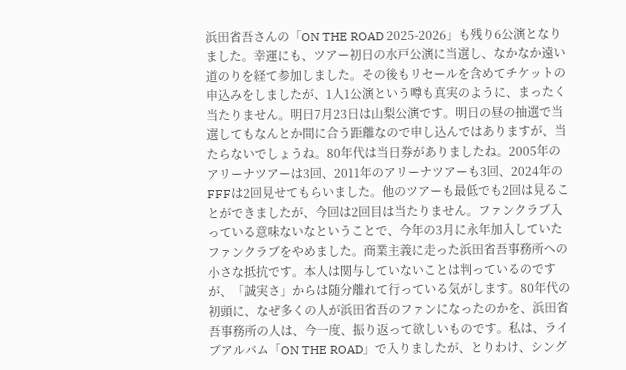浜田省吾さんの「ON THE ROAD 2025-2026」も残り6公演となりました。幸運にも、ツアー初日の水戸公演に当選し、なかなか遠い道のりを経て参加しました。その後もリセールを含めてチケットの申込みをしましたが、1人1公演という噂も真実のように、まったく当たりません。明日7月23日は山梨公演です。明日の昼の抽選で当選してもなんとか間に合う距離なので申し込んではありますが、当たらないでしょうね。80年代は当日券がありましたね。2005年のアリーナツアーは3回、2011年のアリーナツアーも3回、2024年のFFFは2回見せてもらいました。他のツアーも最低でも2回は見ることができましたが、今回は2回目は当たりません。ファンクラブ入っている意味ないなということで、今年の3月に永年加入していたファンクラブをやめました。商業主義に走った浜田省吾事務所への小さな抵抗です。本人は関与していないことは判っているのですが、「誠実さ」からは随分離れて行っている気がします。80年代の初頭に、なぜ多くの人が浜田省吾のファンになったのかを、浜田省吾事務所の人は、今一度、振り返って欲しいものです。私は、ライブアルバム「ON THE ROAD」で入りましたが、とりわけ、シング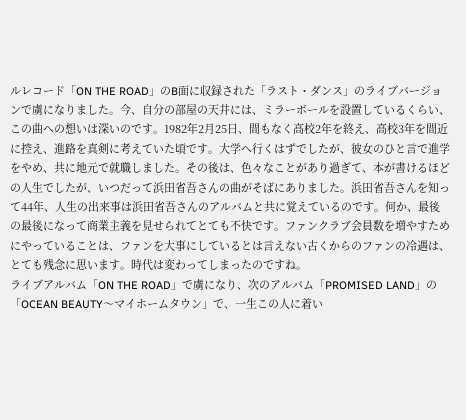ルレコード「ON THE ROAD」のB面に収録された「ラスト・ダンス」のライブバージョンで虜になりました。今、自分の部屋の天井には、ミラーボールを設置しているくらい、この曲への想いは深いのです。1982年2月25日、間もなく高校2年を終え、高校3年を間近に控え、進路を真剣に考えていた頃です。大学へ行くはずでしたが、彼女のひと言で進学をやめ、共に地元で就職しました。その後は、色々なことがあり過ぎて、本が書けるほどの人生でしたが、いつだって浜田省吾さんの曲がそばにありました。浜田省吾さんを知って44年、人生の出来事は浜田省吾さんのアルバムと共に覚えているのです。何か、最後の最後になって商業主義を見せられてとても不快です。ファンクラブ会員数を増やすためにやっていることは、ファンを大事にしているとは言えない古くからのファンの冷遇は、とても残念に思います。時代は変わってしまったのですね。
ライブアルバム「ON THE ROAD」で虜になり、次のアルバム「PROMISED LAND」の「OCEAN BEAUTY〜マイホームタウン」で、一生この人に着い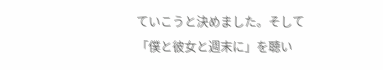ていこうと決めました。そして「僕と彼女と週末に」を聴い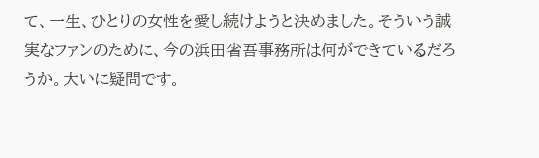て、一生、ひとりの女性を愛し続けようと決めました。そういう誠実なファンのために、今の浜田省吾事務所は何ができているだろうか。大いに疑問です。